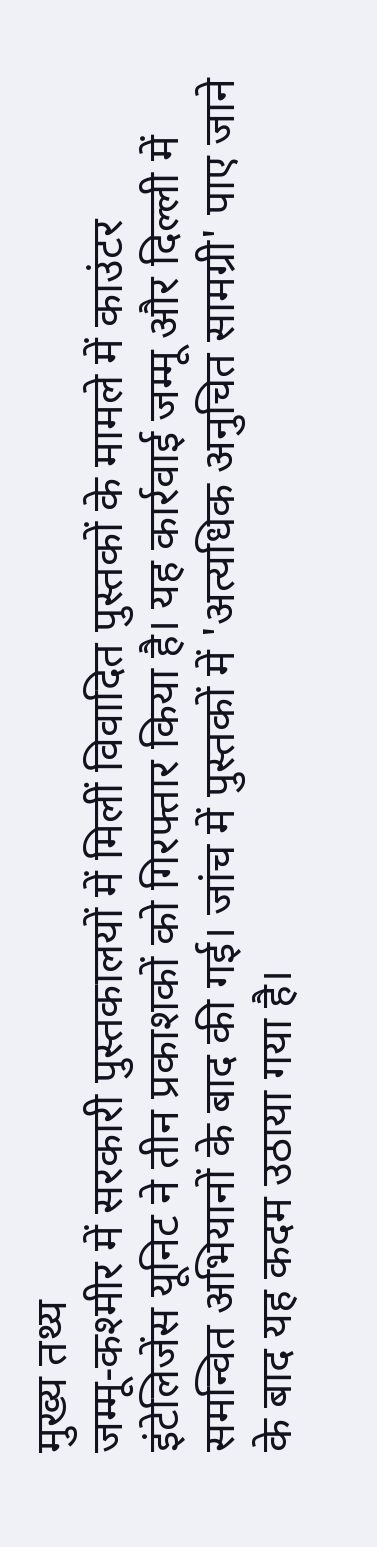मुख्य तथ्य
जम्मू-कश्मीर में सरकारी पुस्तकालयों में मिलीं विवादित पुस्तकों के मामले में काउंटर इंटेलिजेंस यूनिट ने तीन प्रकाशकों को गिरफ्तार किया है। यह कार्रवाई जम्मू और दिल्ली में समन्वित अभियानों के बाद की गई। जांच में पुस्तकों में 'अत्यधिक अनुचित सामग्री' पाए जाने के बाद यह कदम उठाया गया है।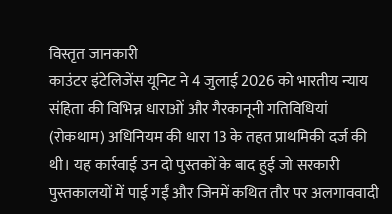विस्तृत जानकारी
काउंटर इंटेलिजेंस यूनिट ने 4 जुलाई 2026 को भारतीय न्याय संहिता की विभिन्न धाराओं और गैरकानूनी गतिविधियां (रोकथाम) अधिनियम की धारा 13 के तहत प्राथमिकी दर्ज की थी। यह कार्रवाई उन दो पुस्तकों के बाद हुई जो सरकारी पुस्तकालयों में पाई गईं और जिनमें कथित तौर पर अलगाववादी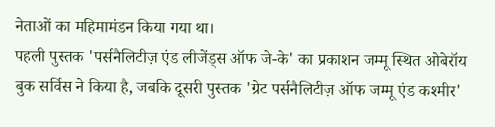नेताओं का महिमामंडन किया गया था।
पहली पुस्तक 'पर्सनैलिटीज़ एंड लीजेंड्स ऑफ जे-के' का प्रकाशन जम्मू स्थित ओबेरॉय बुक सर्विस ने किया है, जबकि दूसरी पुस्तक 'ग्रेट पर्सनैलिटीज़ ऑफ जम्मू एंड कश्मीर'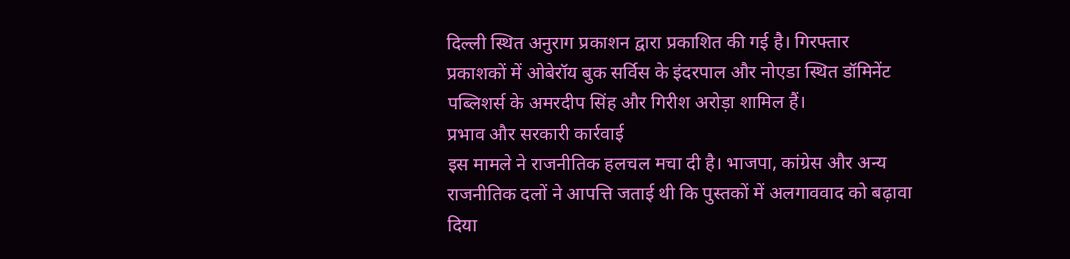दिल्ली स्थित अनुराग प्रकाशन द्वारा प्रकाशित की गई है। गिरफ्तार प्रकाशकों में ओबेरॉय बुक सर्विस के इंदरपाल और नोएडा स्थित डॉमिनेंट पब्लिशर्स के अमरदीप सिंह और गिरीश अरोड़ा शामिल हैं।
प्रभाव और सरकारी कार्रवाई
इस मामले ने राजनीतिक हलचल मचा दी है। भाजपा, कांग्रेस और अन्य राजनीतिक दलों ने आपत्ति जताई थी कि पुस्तकों में अलगाववाद को बढ़ावा दिया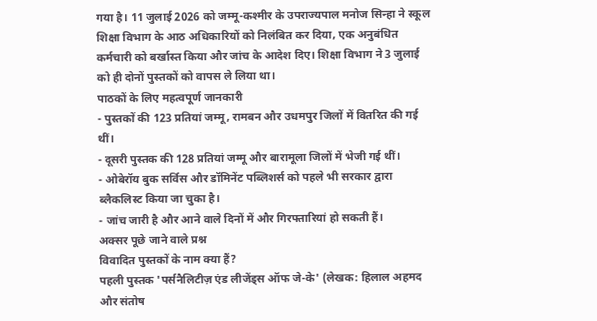गया है। 11 जुलाई 2026 को जम्मू-कश्मीर के उपराज्यपाल मनोज सिन्हा ने स्कूल शिक्षा विभाग के आठ अधिकारियों को निलंबित कर दिया, एक अनुबंधित कर्मचारी को बर्खास्त किया और जांच के आदेश दिए। शिक्षा विभाग ने 3 जुलाई को ही दोनों पुस्तकों को वापस ले लिया था।
पाठकों के लिए महत्वपूर्ण जानकारी
- पुस्तकों की 123 प्रतियां जम्मू, रामबन और उधमपुर जिलों में वितरित की गई थीं।
- दूसरी पुस्तक की 128 प्रतियां जम्मू और बारामूला जिलों में भेजी गई थीं।
- ओबेरॉय बुक सर्विस और डॉमिनेंट पब्लिशर्स को पहले भी सरकार द्वारा ब्लैकलिस्ट किया जा चुका है।
- जांच जारी है और आने वाले दिनों में और गिरफ्तारियां हो सकती हैं।
अक्सर पूछे जाने वाले प्रश्न
विवादित पुस्तकों के नाम क्या हैं?
पहली पुस्तक 'पर्सनैलिटीज़ एंड लीजेंड्स ऑफ जे-के' (लेखक: हिलाल अहमद और संतोष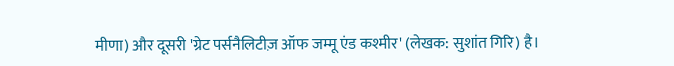मीणा) और दूसरी 'ग्रेट पर्सनैलिटीज़ ऑफ जम्मू एंड कश्मीर' (लेखक: सुशांत गिरि) है।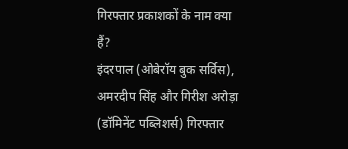गिरफ्तार प्रकाशकों के नाम क्या हैं?
इंदरपाल (ओबेरॉय बुक सर्विस), अमरदीप सिंह और गिरीश अरोड़ा (डॉमिनेंट पब्लिशर्स) गिरफ्तार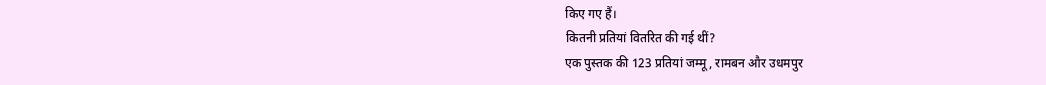किए गए हैं।
कितनी प्रतियां वितरित की गई थीं?
एक पुस्तक की 123 प्रतियां जम्मू, रामबन और उधमपुर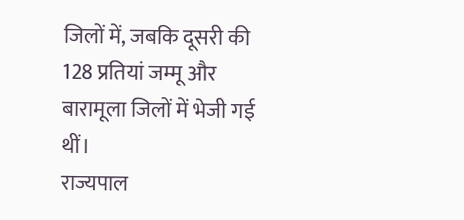जिलों में, जबकि दूसरी की 128 प्रतियां जम्मू और बारामूला जिलों में भेजी गई थीं।
राज्यपाल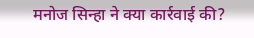मनोज सिन्हा ने क्या कार्रवाई की?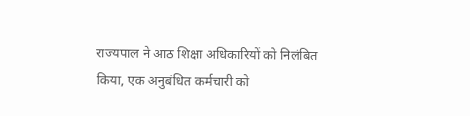राज्यपाल ने आठ शिक्षा अधिकारियों को निलंबित किया, एक अनुबंधित कर्मचारी को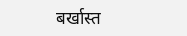बर्खास्त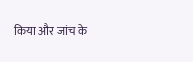किया और जांच के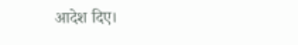आदेश दिए।